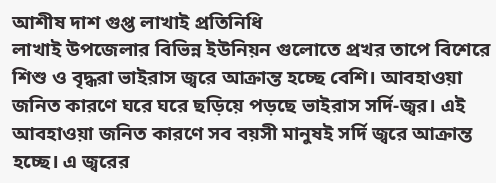আশীষ দাশ গুপ্ত লাখাই প্রতিনিধি
লাখাই উপজেলার বিভিন্ন ইউনিয়ন গুলোতে প্রখর তাপে বিশেরে শিশু ও বৃদ্ধরা ভাইরাস জ্বরে আক্রান্ত হচ্ছে বেশি। আবহাওয়া জনিত কারণে ঘরে ঘরে ছড়িয়ে পড়ছে ভাইরাস সর্দি-জ্বর। এই আবহাওয়া জনিত কারণে সব বয়সী মানুষই সর্দি জ্বরে আক্রান্ত হচ্ছে। এ জ্বরের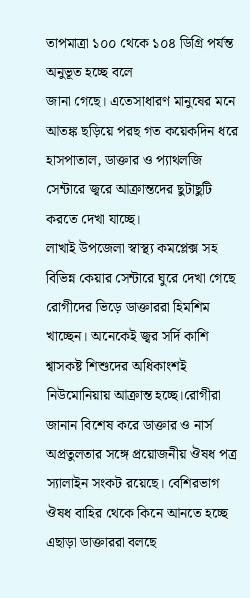তাপমাত্রা ১০০ থেকে ১০৪ ডিগ্রি পর্যন্ত অনুভূত হচ্ছে বলে
জানা গেছে। এতেসাধারণ মানুষের মনে আতঙ্ক ছড়িয়ে পরছ গত কয়েকদিন ধরে হাসপাতাল, ডাক্তার ও প্যাথলজি সেন্টারে জ্বরে আক্রান্তদের ছুটাছুটি করতে দেখা যাচ্ছে।
লাখাই উপজেলা স্বাস্থ্য কমপ্লেক্স সহ বিভিন্ন কেয়ার সেন্টারে ঘুরে দেখা গেছে রোগীদের ভিড়ে ডাক্তাররা হিমশিম খাচ্ছেন। অনেকেই জ্বর সর্দি কাশি শ্বাসকষ্ট শিশুদের অধিকাংশই নিউমোনিয়ায় আক্রান্ত হচ্ছে।রোগীরা জানান বিশেষ করে ডাক্তার ও নার্স অপ্রতুলতার সঙ্গে প্রয়োজনীয় ঔষধ পত্র স্যালাইন সংকট রয়েছে। বেশিরভাগ ঔষধ বাহির থেকে কিনে আনতে হচ্ছে
এছাড়া ডাক্তাররা বলছে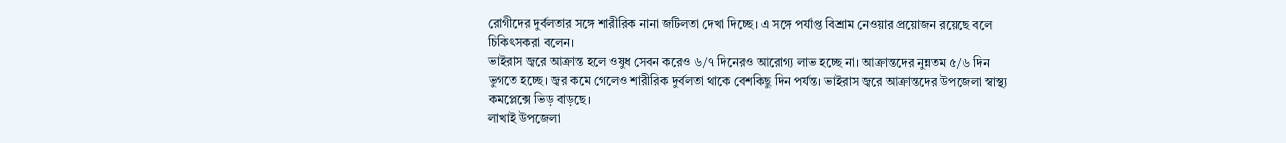রোগীদের দুর্বলতার সঙ্গে শারীরিক নানা জটিলতা দেখা দিচ্ছে। এ সঙ্গে পর্যাপ্ত বিশ্রাম নেওয়ার প্রয়োজন রয়েছে বলে চিকিৎসকরা বলেন।
ভাইরাস জ্বরে আক্রান্ত হলে ওষুধ সেবন করেও ৬/৭ দিনেরও আরোগ্য লাভ হচ্ছে না। আক্রান্তদের নুন্নতম ৫/৬ দিন ভুগতে হচ্ছে। জ্বর কমে গেলেও শারীরিক দুর্বলতা থাকে বেশকিছু দিন পর্যন্ত। ভাইরাস জ্বরে আক্রান্তদের উপজেলা স্বাস্থ্য কমপ্লেক্সে ভিড় বাড়ছে।
লাখাই উপজেলা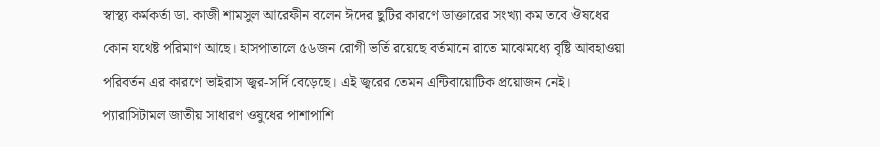স্বাস্থ্য কর্মকর্তা ডা. কাজী শামসুল আরেফীন বলেন ঈদের ছুটির কারণে ডাক্তারের সংখ্যা কম তবে ঔষধের কোন যথেষ্ট পরিমাণ আছে। হাসপাতালে ৫৬জন রোগী ভর্তি রয়েছে বর্তমানে রাতে মাঝেমধ্যে বৃষ্টি আবহাওয়া পরিবর্তন এর কারণে ভাইরাস জ্বর-সর্দি বেড়েছে। এই জ্বরের তেমন এন্টিবায়োটিক প্রয়োজন নেই। প্যারাসিটামল জাতীয় সাধারণ ওষুধের পাশাপাশি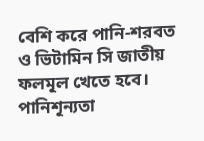বেশি করে পানি-শরবত ও ভিটামিন সি জাতীয় ফলমূল খেতে হবে। পানিশূন্যতা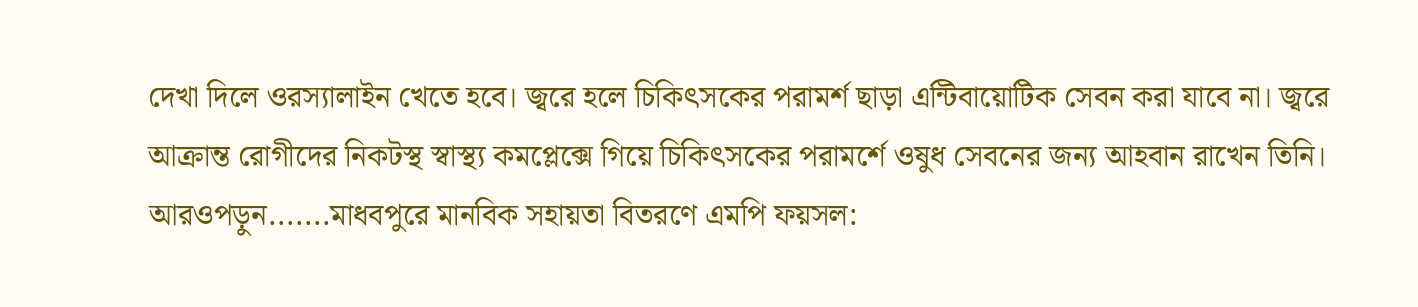দেখা দিলে ওরস্যালাইন খেতে হবে। জ্বরে হলে চিকিৎসকের পরামর্শ ছাড়া এন্টিবায়োটিক সেবন করা যাবে না। জ্বরে আক্রান্ত রোগীদের নিকটস্থ স্বাস্থ্য কমপ্লেক্সে গিয়ে চিকিৎসকের পরামর্শে ওষুধ সেবনের জন্য আহবান রাখেন তিনি।
আরওপড়ুন.......মাধবপুরে মানবিক সহায়তা বিতরণে এমপি ফয়সল: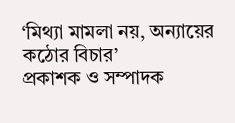‘মিথ্যা মামলা নয়, অন্যায়ের কঠোর বিচার’
প্রকাশক ও সম্পাদক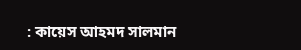: কায়েস আহমদ সালমান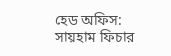হেড অফিস: সায়হাম ফিচার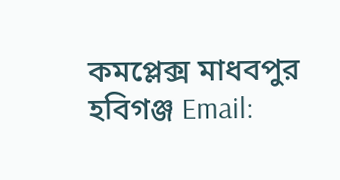কমপ্লেক্স মাধবপুর হবিগঞ্জ Email: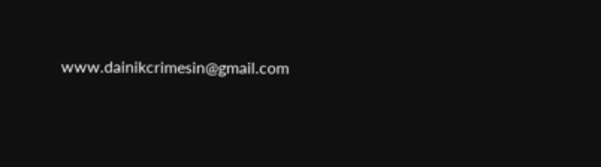www.dainikcrimesin@gmail.com